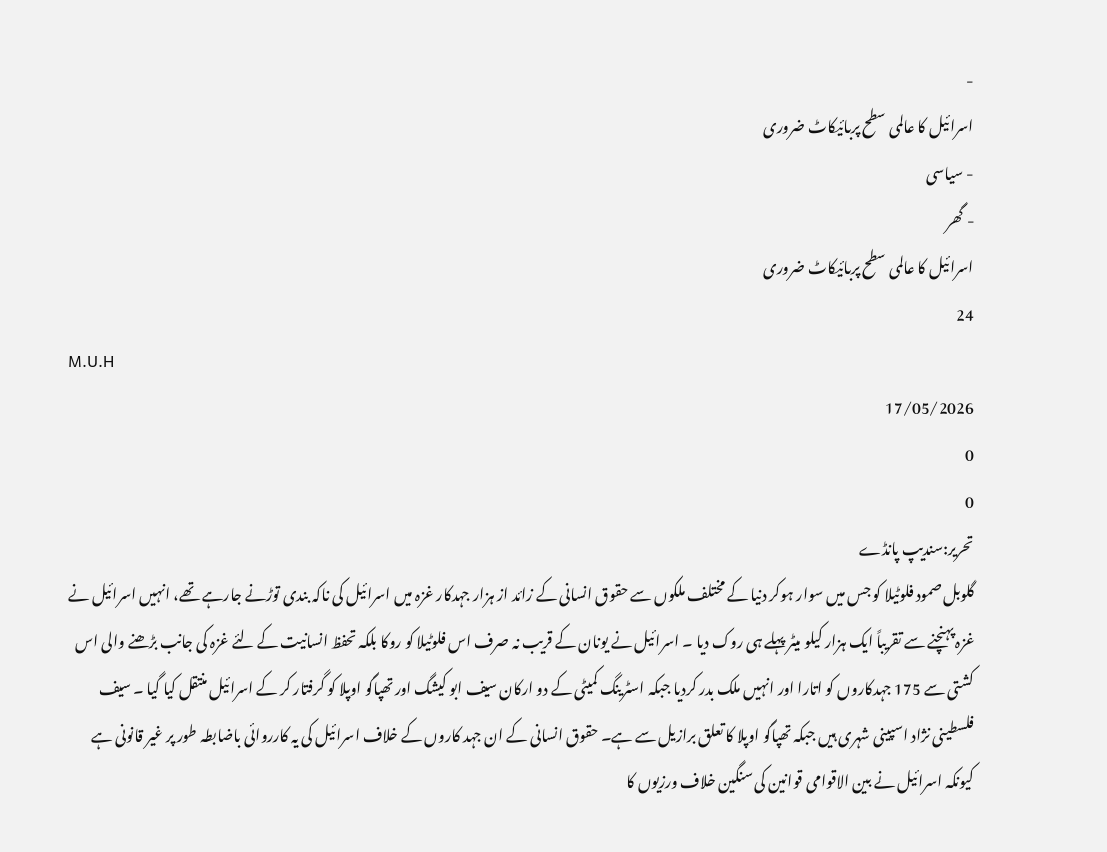-
اسرائیل کا عالمی سطح پربائیکاٹ ضروری
- سیاسی
- گھر
اسرائیل کا عالمی سطح پربائیکاٹ ضروری
24
M.U.H
17/05/2026
0
0
تحریر:سندیپ پانڈے
گلوبل صمود فلوٹیلا کو جس میں سوار ہوکر دنیا کے مختلف ملکوں سے حقوق انسانی کے زائد از ہزار جہدکار غزہ میں اسرائیل کی ناکہ بندی توڑنے جارہے تھے، انہیں اسرائیل نے غزہ پہنچنے سے تقریباً ایک ہزار کیلو میٹر پہلے ہی روک دیا ۔ اسرائیل نے یونان کے قریب نہ صرف اس فلوٹیلا کو روکا بلکہ تحفظ انسانیت کے لئے غزہ کی جانب بڑھنے والی اس کشتی سے 175 جہدکاروں کو اتارا اور انہیں ملک بدر کردیا جبکہ اسٹرینگ کمیٹی کے دو ارکان سیف ابو کیشگ اور تھپاگو اوپلا کو گرفتار کر کے اسرائیل منتقل کیا گیا ۔ سیف فلسطینی نژاد اسپینی شہری ہیں جبکہ تھپاگو اوپلا کا تعلق برازیل سے ہے۔ حقوق انسانی کے ان جہد کاروں کے خلاف اسرائیل کی یہ کارروائی باضابطہ طور پر غیر قانونی ہے کیونکہ اسرائیل نے بین الاقوامی قوانین کی سنگین خلاف ورزیوں کا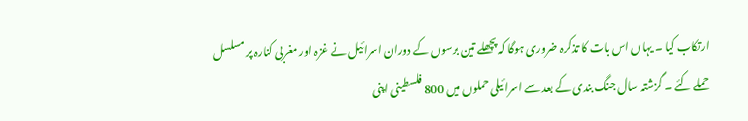ارتکاب کیا ۔ یہاں اس بات کا تذکرہ ضروری ہوگا کہ پچھلے تین برسوں کے دوران اسرائیل نے غزہ اور مغربی کنارہ پر مسلسل حملے کئے ۔ گزشتہ سال جنگ بندی کے بعد سے اسرائیلی حملوں میں 800 فلسطینی اپنی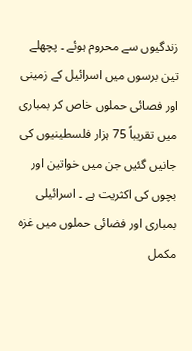زندگیوں سے محروم ہوئے ۔ پچھلے تین برسوں میں اسرائیل کے زمینی اور فصائی حملوں خاص کر بمباری میں تقریباً 75 ہزار فلسطینیوں کی جانیں گئیں جن میں خواتین اور بچوں کی اکثریت ہے ۔ اسرائیلی بمباری اور فضائی حملوں میں غزہ مکمل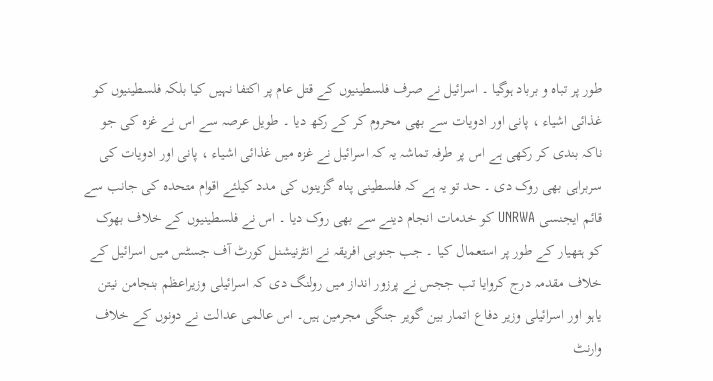طور پر تباہ و برباد ہوگیا ۔ اسرائیل نے صرف فلسطینیوں کے قتل عام پر اکتفا نہیں کیا بلکہ فلسطینیوں کو غذائی اشیاء ، پانی اور ادویات سے بھی محروم کر کے رکھ دیا ۔ طویل عرصہ سے اس نے غزہ کی جو ناکہ بندی کر رکھی ہے اس پر طرفہ تماشہ یہ کہ اسرائیل نے غزہ میں غذائی اشیاء ، پانی اور ادویات کی سربراہی بھی روک دی ۔ حد تو یہ ہے کہ فلسطینی پناہ گزینوں کی مدد کیلئے اقوام متحدہ کی جانب سے قائم ایجنسی UNRWA کو خدمات انجام دینے سے بھی روک دیا ۔ اس نے فلسطینیوں کے خلاف بھوک کو ہتھیار کے طور پر استعمال کیا ۔ جب جنوبی افریقہ نے انٹرنیشنل کورٹ آف جسٹس میں اسرائیل کے خلاف مقدمہ درج کروایا تب ججس نے پرزور انداز میں رولنگ دی کہ اسرائیلی وزیراعظم بنجامن نیتن یاہو اور اسرائیلی وزیر دفاع اتمار بین گویر جنگی مجرمین ہیں۔ اس عالمی عدالت نے دونوں کے خلاف وارنٹ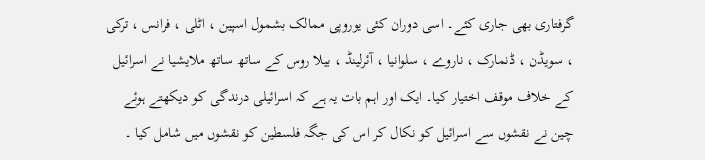گرفتاری بھی جاری کئے۔ اسی دوران کئی یوروپی ممالک بشمول اسپین ، اٹلی ، فرانس ، ترکی ، سویڈن ، ڈنمارک ، ناروے ، سلوانیا ، آئرلینڈ ، بیلا روس کے ساتھ ساتھ ملایشیا نے اسرائیل کے خلاف موقف اختیار کیا۔ ایک اور اہم بات یہ ہے کہ اسرائیلی درندگی کو دیکھتے ہوئے چین نے نقشوں سے اسرائیل کو نکال کر اس کی جگہ فلسطین کو نقشوں میں شامل کیا ۔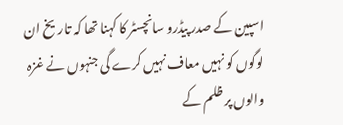اسپین کے صدر پیڈرو سانچسٹر کا کہنا تھا کہ تاریخ ان لوگوں کو نہیں معاف نہیں کرے گی جنہوں نے غزہ والوں پر ظلم کے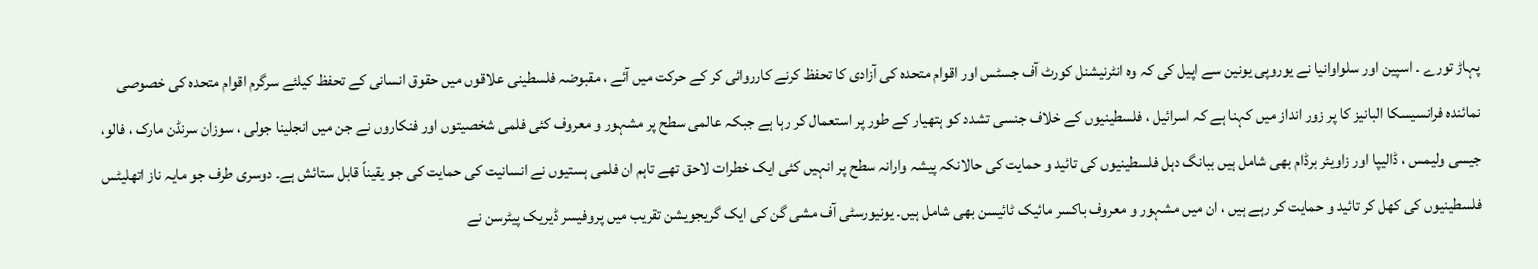پہاڑ تورے ۔ اسپین اور سلواوانیا نے یوروپی یونین سے اپیل کی کہ وہ انٹرنیشنل کورٹ آف جسٹس اور اقوام متحدہ کی آزادی کا تحفظ کرنے کارروائی کر کے حرکت میں آئے ، مقبوضہ فلسطینی علاقوں میں حقوق انسانی کے تحفظ کیلئے سرگرم اقوام متحدہ کی خصوصی نمائندہ فرانسیسکا البانیز کا پر زور انداز میں کہنا ہے کہ اسرائیل ، فلسطینیوں کے خلاف جنسی تشدد کو ہتھیار کے طور پر استعمال کر رہا ہے جبکہ عالمی سطح پر مشہور و معروف کئی فلمی شخصیتوں اور فنکاروں نے جن میں انجلینا جولی ، سوزان سرنڈن مارک ، فالو، جیسی ولیمس ، ڈالیپا اور زاویئر برڈام بھی شامل ہیں ببانگ دہل فلسطینیوں کی تائید و حمایت کی حالانکہ پیشہ وارانہ سطح پر انہیں کئی ایک خطرات لاحق تھے تاہم ان فلمی ہستیوں نے انسانیت کی حمایت کی جو یقیناً قابل ستائش ہے۔ دوسری طرف جو مایہ ناز اتھلیٹس فلسطینیوں کی کھل کر تائید و حمایت کر رہے ہیں ، ان میں مشہور و معروف باکسر مائیک ٹائیسن بھی شامل ہیں۔ یونیورسٹی آف مشی گن کی ایک گریجویشن تقریب میں پروفیسر ڈیریک پیٹرسن نے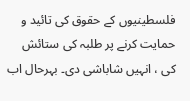فلسطینیوں کے حقوق کی تائید و حمایت کرنے پر طلبہ کی ستائش کی ، انہیں شاباشی دی۔ بہرحال اب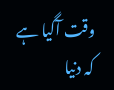وقت آگیا ہے کہ دنیا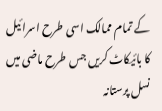کے تمام ممالک اسی طرح اسرائیل کا بائیکاٹ کریں جس طرح ماضی میں نسل پرستانہ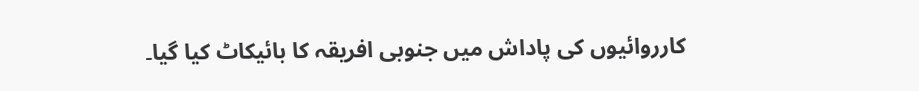کارروائیوں کی پاداش میں جنوبی افریقہ کا بائیکاٹ کیا گیا۔